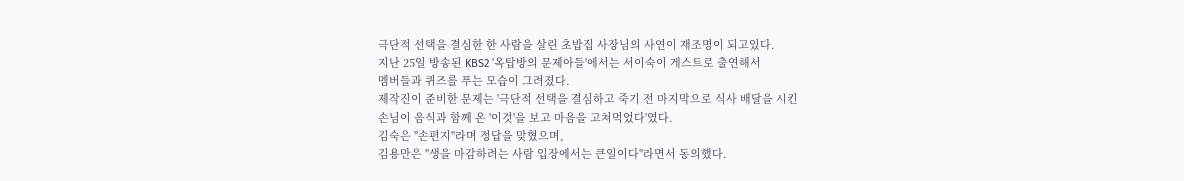극단적 선택을 결심한 한 사람을 살린 초밥집 사장님의 사연이 재조명이 되고있다.
지난 25일 방송된 KBS2 '옥탑방의 문제아들'에서는 서이숙이 게스트로 출연해서
멤버들과 퀴즈를 푸는 모습이 그려졌다.
제작진이 준비한 문제는 '극단적 선택을 결심하고 죽기 전 마지막으로 식사 배달을 시킨
손님이 음식과 함께 온 '이것'을 보고 마음을 고쳐먹었다'였다.
김숙은 "손편지"라며 정답을 맞혔으며,
김용만은 "생을 마감하려는 사람 입장에서는 큰일이다"라면서 동의했다.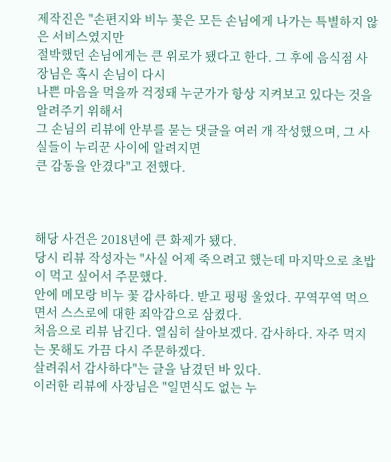제작진은 "손편지와 비누 꽃은 모든 손님에게 나가는 특별하지 않은 서비스였지만
절박했던 손님에게는 큰 위로가 됐다고 한다. 그 후에 음식점 사장님은 혹시 손님이 다시
나쁜 마음을 먹을까 걱정돼 누군가가 항상 지켜보고 있다는 것을 알려주기 위해서
그 손님의 리뷰에 안부를 묻는 댓글을 여러 개 작성했으며, 그 사실들이 누리꾼 사이에 알려지면
큰 감동을 안겼다"고 전했다.



해당 사건은 2018년에 큰 화제가 됐다.
당시 리뷰 작성자는 "사실 어제 죽으려고 했는데 마지막으로 초밥이 먹고 싶어서 주문했다.
안에 메모랑 비누 꽃 감사하다. 받고 펑펑 울었다. 꾸역꾸역 먹으면서 스스로에 대한 죄악감으로 삼켰다.
처음으로 리뷰 남긴다. 열심히 살아보겠다. 감사하다. 자주 먹지는 못해도 가끔 다시 주문하겠다.
살려줘서 감사하다"는 글을 남겼던 바 있다.
이러한 리뷰에 사장님은 "일면식도 없는 누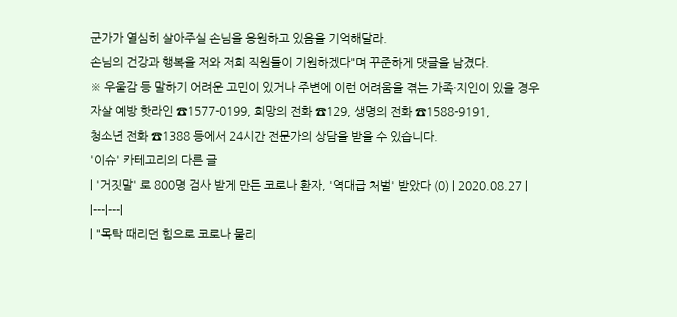군가가 열심히 살아주실 손님을 응원하고 있음을 기억해달라.
손님의 건강과 행복을 저와 저희 직원들이 기원하겠다"며 꾸준하게 댓글을 남겼다.
※ 우울감 등 말하기 어려운 고민이 있거나 주변에 이런 어려움을 겪는 가족·지인이 있을 경우
자살 예방 핫라인 ☎1577-0199, 희망의 전화 ☎129, 생명의 전화 ☎1588-9191,
청소년 전화 ☎1388 등에서 24시간 전문가의 상담을 받을 수 있습니다.
'이슈' 카테고리의 다른 글
| '거짓말' 로 800명 검사 받게 만든 코로나 환자, '역대급 처벌' 받았다 (0) | 2020.08.27 |
|---|---|
| "목탁 때리던 힘으로 코로나 물리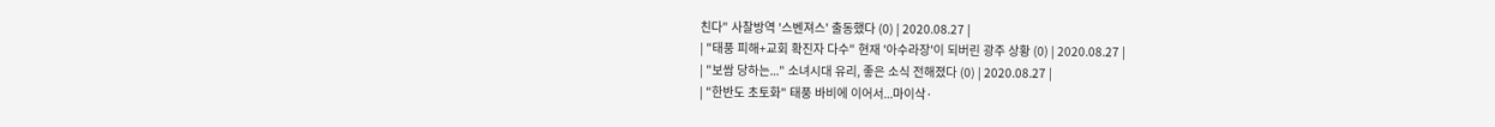친다" 사찰방역 '스벤져스' 출동했다 (0) | 2020.08.27 |
| "태풍 피해+교회 확진자 다수" 현재 '아수라장'이 되버린 광주 상황 (0) | 2020.08.27 |
| "보쌈 당하는..." 소녀시대 유리, 좋은 소식 전해졌다 (0) | 2020.08.27 |
| "한반도 초토화" 태풍 바비에 이어서...마이삭·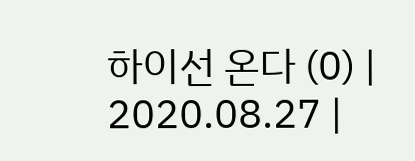하이선 온다 (0) | 2020.08.27 |